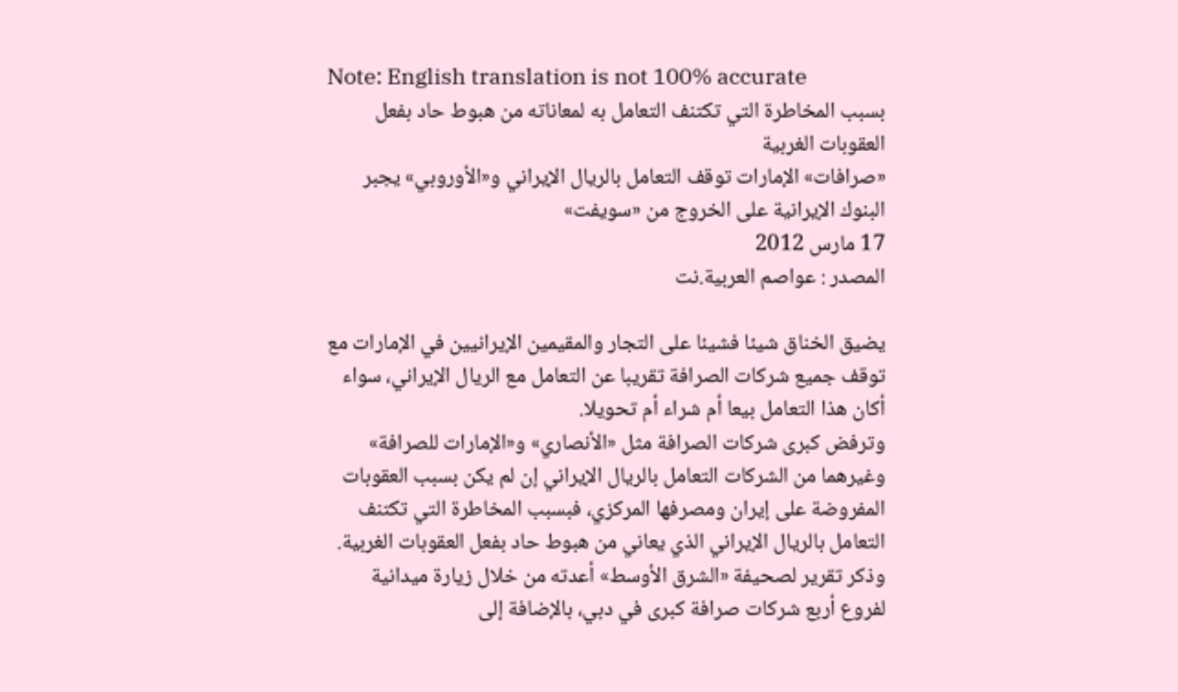Note: English translation is not 100% accurate
بسبب المخاطرة التي تكتنف التعامل به لمعاناته من هبوط حاد بفعل العقوبات الغربية
«صرافات» الإمارات توقف التعامل بالريال الإيراني و«الأوروبي» يجبر البنوك الإيرانية على الخروج من «سويفت»
17 مارس 2012
المصدر : عواصم العربية.نت

يضيق الخناق شيئا فشيئا على التجار والمقيمين الإيرانيين في الإمارات مع توقف جميع شركات الصرافة تقريبا عن التعامل مع الريال الإيراني، سواء أكان هذا التعامل بيعا أم شراء أم تحويلا.
وترفض كبرى شركات الصرافة مثل «الأنصاري» و«الإمارات للصرافة» وغيرهما من الشركات التعامل بالريال الإيراني إن لم يكن بسبب العقوبات المفروضة على إيران ومصرفها المركزي، فبسبب المخاطرة التي تكتنف التعامل بالريال الإيراني الذي يعاني من هبوط حاد بفعل العقوبات الغربية.
وذكر تقرير لصحيفة «الشرق الأوسط» أعدته من خلال زيارة ميدانية لفروع أربع شركات صرافة كبرى في دبي، بالإضافة إلى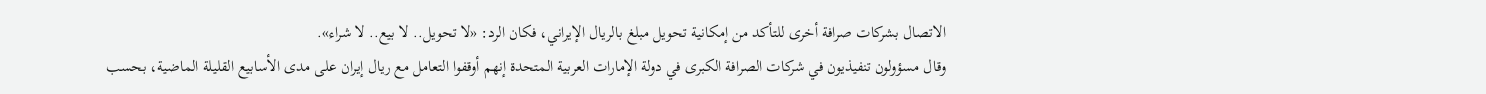الاتصال بشركات صرافة أخرى للتأكد من إمكانية تحويل مبلغ بالريال الإيراني، فكان الرد: «لا تحويل.. لا بيع.. لا شراء».
وقال مسؤولون تنفيذيون في شركات الصرافة الكبرى في دولة الإمارات العربية المتحدة إنهم أوقفوا التعامل مع ريال إيران على مدى الأسابيع القليلة الماضية، بحسب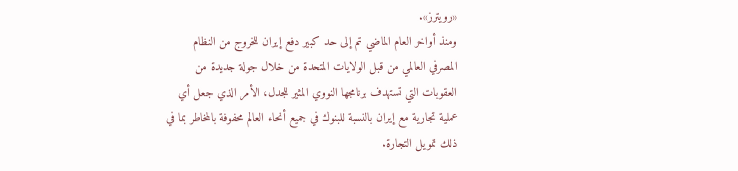«رويترز».
ومنذ أواخر العام الماضي تم إلى حد كبير دفع إيران للخروج من النظام المصرفي العالمي من قبل الولايات المتحدة من خلال جولة جديدة من العقوبات التي تستهدف برنامجها النووي المثير للجدل، الأمر الذي جعل أي عملية تجارية مع إيران بالنسبة للبنوك في جميع أنحاء العالم محفوفة بالمخاطر بما في ذلك تمويل التجارة.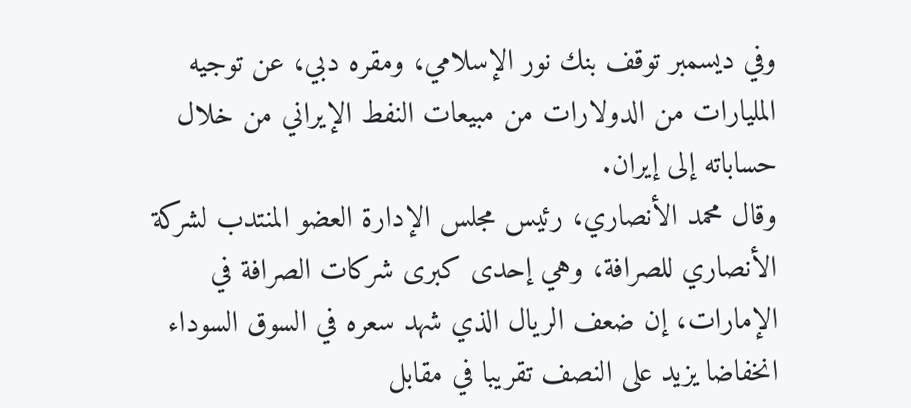وفي ديسمبر توقف بنك نور الإسلامي، ومقره دبي، عن توجيه المليارات من الدولارات من مبيعات النفط الإيراني من خلال حساباته إلى إيران.
وقال محمد الأنصاري، رئيس مجلس الإدارة العضو المنتدب لشركة الأنصاري للصرافة، وهي إحدى كبرى شركات الصرافة في الإمارات، إن ضعف الريال الذي شهد سعره في السوق السوداء انخفاضا يزيد على النصف تقريبا في مقابل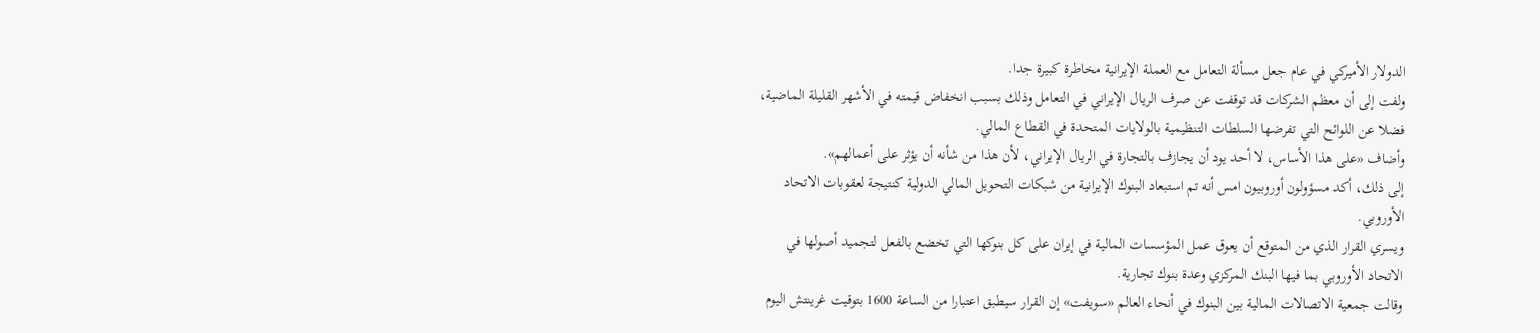الدولار الأميركي في عام جعل مسألة التعامل مع العملة الإيرانية مخاطرة كبيرة جدا.
ولفت إلى أن معظم الشركات قد توقفت عن صرف الريال الإيراني في التعامل وذلك بسبب انخفاض قيمته في الأشهر القليلة الماضية، فضلا عن اللوائح التي تفرضها السلطات التنظيمية بالولايات المتحدة في القطاع المالي.
وأضاف «على هذا الأساس، لا أحد يود أن يجازف بالتجارة في الريال الإيراني، لأن هذا من شأنه أن يؤثر على أعمالهم».
إلى ذلك، أكد مسؤولون أوروبيون امس أنه تم استبعاد البنوك الإيرانية من شبكات التحويل المالي الدولية كنتيجة لعقوبات الاتحاد الأوروبي.
ويسري القرار الذي من المتوقع أن يعوق عمل المؤسسات المالية في إيران على كل بنوكها التي تخضع بالفعل لتجميد أصولها في الاتحاد الأوروبي بما فيها البنك المركزي وعدة بنوك تجارية.
وقالت جمعية الاتصالات المالية بين البنوك في أنحاء العالم «سويفت» إن القرار سيطبق اعتبارا من الساعة 1600 بتوقيت غرينتش اليوم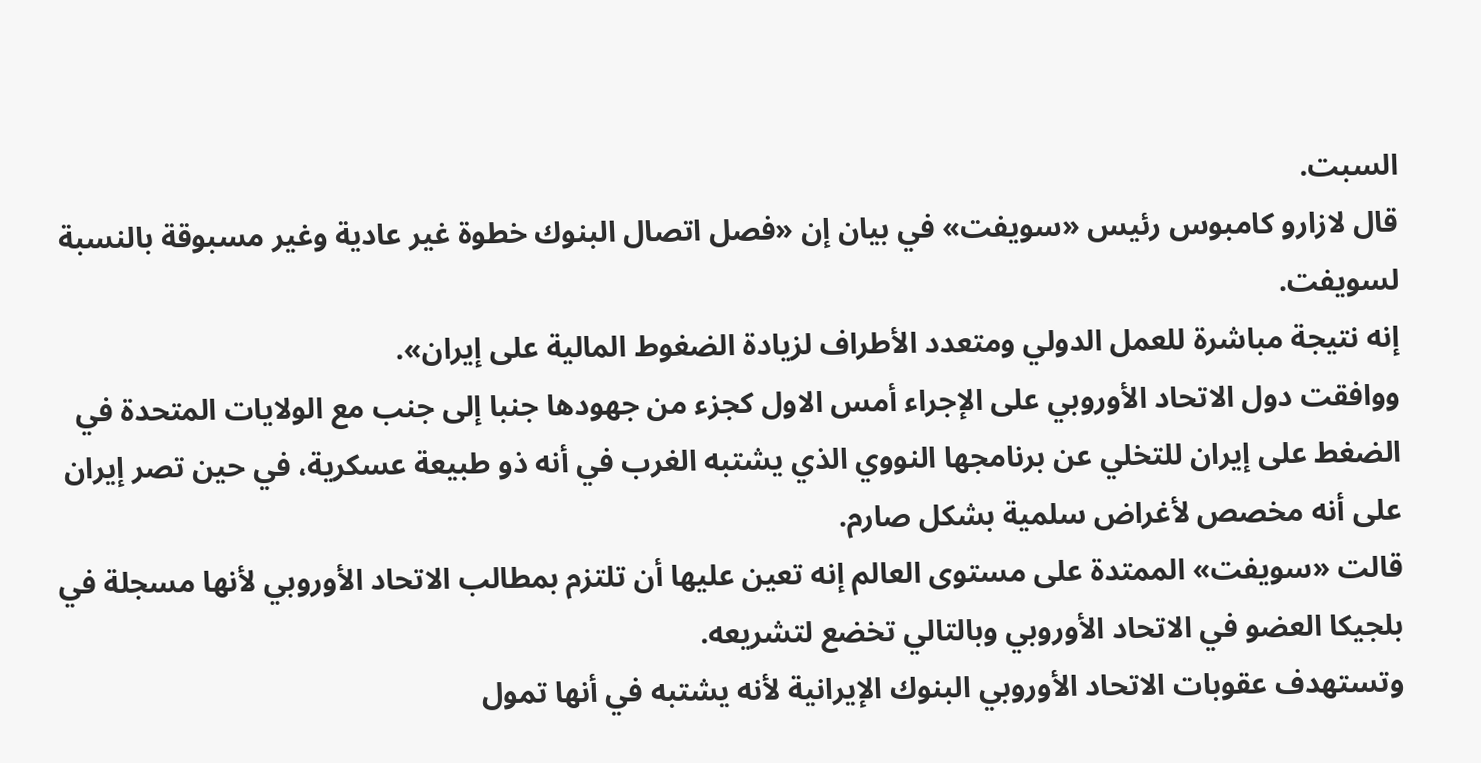السبت.
قال لازارو كامبوس رئيس «سويفت» في بيان إن «فصل اتصال البنوك خطوة غير عادية وغير مسبوقة بالنسبة لسويفت.
إنه نتيجة مباشرة للعمل الدولي ومتعدد الأطراف لزيادة الضغوط المالية على إيران».
ووافقت دول الاتحاد الأوروبي على الإجراء أمس الاول كجزء من جهودها جنبا إلى جنب مع الولايات المتحدة في الضغط على إيران للتخلي عن برنامجها النووي الذي يشتبه الغرب في أنه ذو طبيعة عسكرية، في حين تصر إيران على أنه مخصص لأغراض سلمية بشكل صارم.
قالت «سويفت» الممتدة على مستوى العالم إنه تعين عليها أن تلتزم بمطالب الاتحاد الأوروبي لأنها مسجلة في بلجيكا العضو في الاتحاد الأوروبي وبالتالي تخضع لتشريعه.
وتستهدف عقوبات الاتحاد الأوروبي البنوك الإيرانية لأنه يشتبه في أنها تمول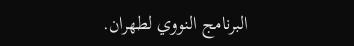البرنامج النووي لطهران.